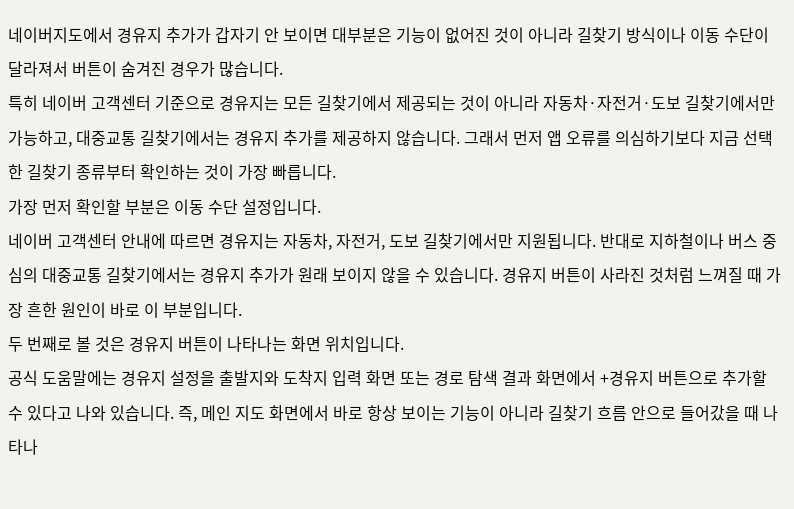네이버지도에서 경유지 추가가 갑자기 안 보이면 대부분은 기능이 없어진 것이 아니라 길찾기 방식이나 이동 수단이 달라져서 버튼이 숨겨진 경우가 많습니다.
특히 네이버 고객센터 기준으로 경유지는 모든 길찾기에서 제공되는 것이 아니라 자동차·자전거·도보 길찾기에서만 가능하고, 대중교통 길찾기에서는 경유지 추가를 제공하지 않습니다. 그래서 먼저 앱 오류를 의심하기보다 지금 선택한 길찾기 종류부터 확인하는 것이 가장 빠릅니다.
가장 먼저 확인할 부분은 이동 수단 설정입니다.
네이버 고객센터 안내에 따르면 경유지는 자동차, 자전거, 도보 길찾기에서만 지원됩니다. 반대로 지하철이나 버스 중심의 대중교통 길찾기에서는 경유지 추가가 원래 보이지 않을 수 있습니다. 경유지 버튼이 사라진 것처럼 느껴질 때 가장 흔한 원인이 바로 이 부분입니다.
두 번째로 볼 것은 경유지 버튼이 나타나는 화면 위치입니다.
공식 도움말에는 경유지 설정을 출발지와 도착지 입력 화면 또는 경로 탐색 결과 화면에서 +경유지 버튼으로 추가할 수 있다고 나와 있습니다. 즉, 메인 지도 화면에서 바로 항상 보이는 기능이 아니라 길찾기 흐름 안으로 들어갔을 때 나타나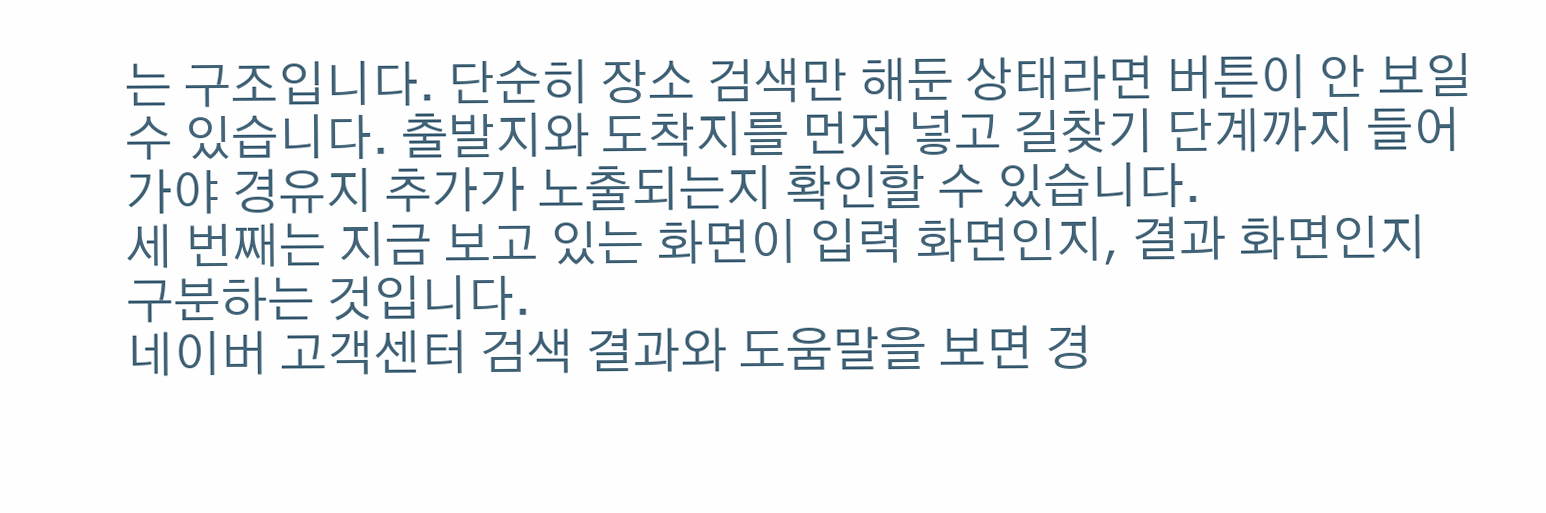는 구조입니다. 단순히 장소 검색만 해둔 상태라면 버튼이 안 보일 수 있습니다. 출발지와 도착지를 먼저 넣고 길찾기 단계까지 들어가야 경유지 추가가 노출되는지 확인할 수 있습니다.
세 번째는 지금 보고 있는 화면이 입력 화면인지, 결과 화면인지 구분하는 것입니다.
네이버 고객센터 검색 결과와 도움말을 보면 경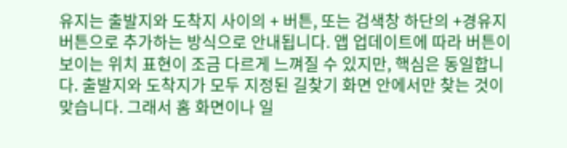유지는 출발지와 도착지 사이의 + 버튼, 또는 검색창 하단의 +경유지 버튼으로 추가하는 방식으로 안내됩니다. 앱 업데이트에 따라 버튼이 보이는 위치 표현이 조금 다르게 느껴질 수 있지만, 핵심은 동일합니다. 출발지와 도착지가 모두 지정된 길찾기 화면 안에서만 찾는 것이 맞습니다. 그래서 홈 화면이나 일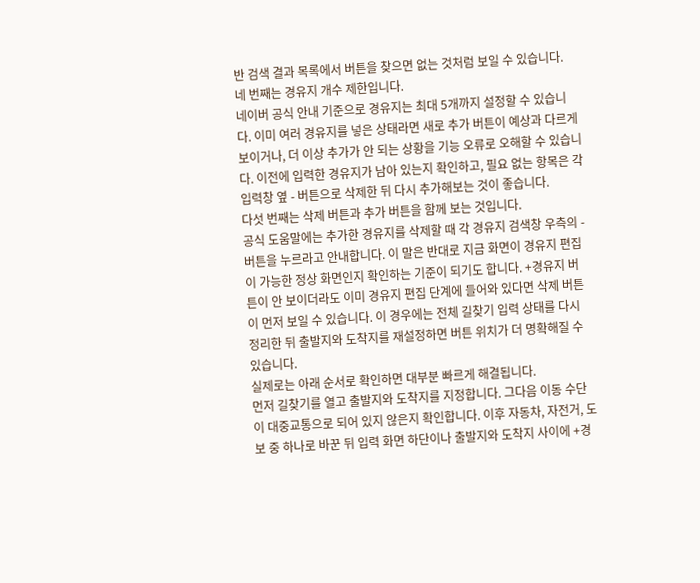반 검색 결과 목록에서 버튼을 찾으면 없는 것처럼 보일 수 있습니다.
네 번째는 경유지 개수 제한입니다.
네이버 공식 안내 기준으로 경유지는 최대 5개까지 설정할 수 있습니다. 이미 여러 경유지를 넣은 상태라면 새로 추가 버튼이 예상과 다르게 보이거나, 더 이상 추가가 안 되는 상황을 기능 오류로 오해할 수 있습니다. 이전에 입력한 경유지가 남아 있는지 확인하고, 필요 없는 항목은 각 입력창 옆 - 버튼으로 삭제한 뒤 다시 추가해보는 것이 좋습니다.
다섯 번째는 삭제 버튼과 추가 버튼을 함께 보는 것입니다.
공식 도움말에는 추가한 경유지를 삭제할 때 각 경유지 검색창 우측의 - 버튼을 누르라고 안내합니다. 이 말은 반대로 지금 화면이 경유지 편집이 가능한 정상 화면인지 확인하는 기준이 되기도 합니다. +경유지 버튼이 안 보이더라도 이미 경유지 편집 단계에 들어와 있다면 삭제 버튼이 먼저 보일 수 있습니다. 이 경우에는 전체 길찾기 입력 상태를 다시 정리한 뒤 출발지와 도착지를 재설정하면 버튼 위치가 더 명확해질 수 있습니다.
실제로는 아래 순서로 확인하면 대부분 빠르게 해결됩니다.
먼저 길찾기를 열고 출발지와 도착지를 지정합니다. 그다음 이동 수단이 대중교통으로 되어 있지 않은지 확인합니다. 이후 자동차, 자전거, 도보 중 하나로 바꾼 뒤 입력 화면 하단이나 출발지와 도착지 사이에 +경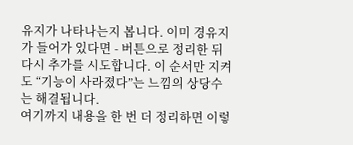유지가 나타나는지 봅니다. 이미 경유지가 들어가 있다면 - 버튼으로 정리한 뒤 다시 추가를 시도합니다. 이 순서만 지켜도 “기능이 사라졌다”는 느낌의 상당수는 해결됩니다.
여기까지 내용을 한 번 더 정리하면 이렇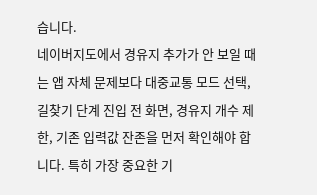습니다.
네이버지도에서 경유지 추가가 안 보일 때는 앱 자체 문제보다 대중교통 모드 선택, 길찾기 단계 진입 전 화면, 경유지 개수 제한, 기존 입력값 잔존을 먼저 확인해야 합니다. 특히 가장 중요한 기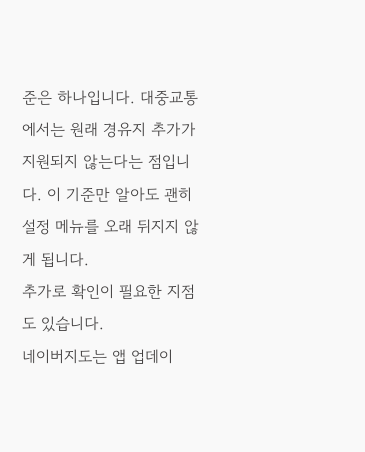준은 하나입니다. 대중교통에서는 원래 경유지 추가가 지원되지 않는다는 점입니다. 이 기준만 알아도 괜히 설정 메뉴를 오래 뒤지지 않게 됩니다.
추가로 확인이 필요한 지점도 있습니다.
네이버지도는 앱 업데이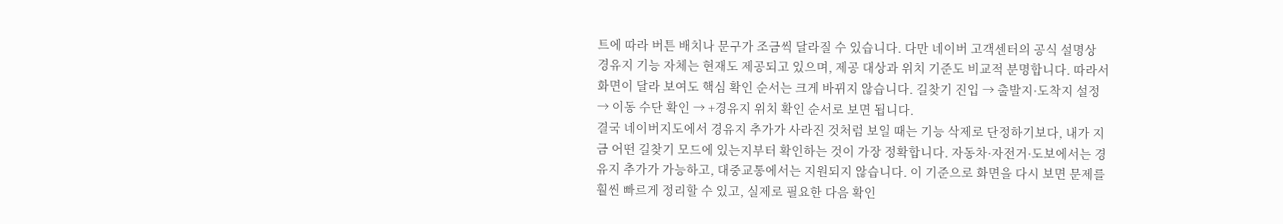트에 따라 버튼 배치나 문구가 조금씩 달라질 수 있습니다. 다만 네이버 고객센터의 공식 설명상 경유지 기능 자체는 현재도 제공되고 있으며, 제공 대상과 위치 기준도 비교적 분명합니다. 따라서 화면이 달라 보여도 핵심 확인 순서는 크게 바뀌지 않습니다. 길찾기 진입 → 출발지·도착지 설정 → 이동 수단 확인 → +경유지 위치 확인 순서로 보면 됩니다.
결국 네이버지도에서 경유지 추가가 사라진 것처럼 보일 때는 기능 삭제로 단정하기보다, 내가 지금 어떤 길찾기 모드에 있는지부터 확인하는 것이 가장 정확합니다. 자동차·자전거·도보에서는 경유지 추가가 가능하고, 대중교통에서는 지원되지 않습니다. 이 기준으로 화면을 다시 보면 문제를 훨씬 빠르게 정리할 수 있고, 실제로 필요한 다음 확인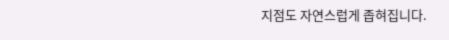지점도 자연스럽게 좁혀집니다.